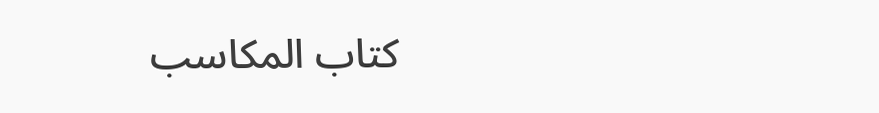كتاب المكاسب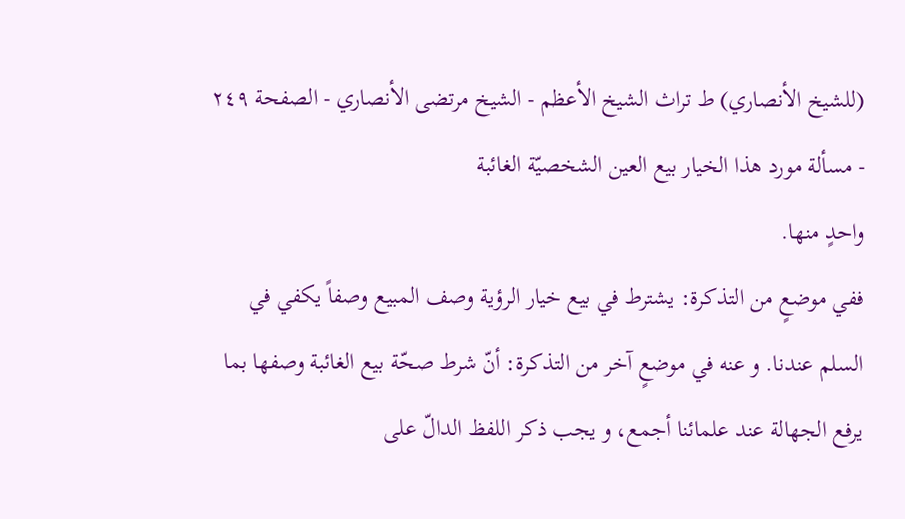(للشيخ الأنصاري) ط تراث الشيخ الأعظم - الشيخ مرتضى الأنصاري - الصفحة ٢٤٩ - مسألة مورد هذا الخيار بيع العين الشخصيّة الغائبة
واحدٍ منها.
ففي موضعٍ من التذكرة: يشترط في بيع خيار الرؤية وصف المبيع وصفاً يكفي في السلم عندنا. و عنه في موضعٍ آخر من التذكرة: أنّ شرط صحّة بيع الغائبة وصفها بما يرفع الجهالة عند علمائنا أجمع، و يجب ذكر اللفظ الدالّ على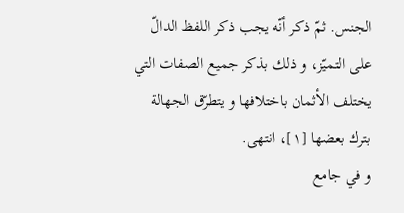الجنس. ثمّ ذكر أنّه يجب ذكر اللفظ الدالّ على التميّز، و ذلك بذكر جميع الصفات التي يختلف الأثمان باختلافها و يتطرّق الجهالة بترك بعضها [١]، انتهى.
و في جامع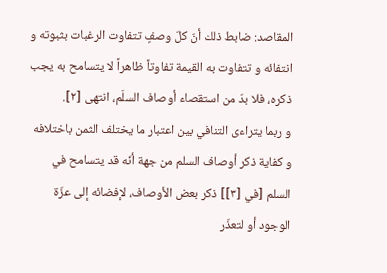المقاصد: ضابط ذلك أنّ كلّ وصفٍ تتفاوت الرغبات بثبوته و انتفائه و تتفاوت به القيمة تفاوتاً ظاهراً لا يتسامح به يجب ذكره، فلا بدّ من استقصاء أوصاف السلَم، انتهى [٢].
و ربما يتراءى التنافي بين اعتبار ما يختلف الثمن باختلافه و كفاية ذكر أوصاف السلم من جهة أنّه قد يتسامح في السلم [في [٣]] ذكر بعض الأوصاف، لإفضائه إلى عزّة الوجود أو لتعذّر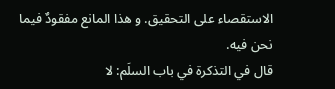الاستقصاء على التحقيق. و هذا المانع مفقودٌ فيما نحن فيه.
قال في التذكرة في باب السلَم: لا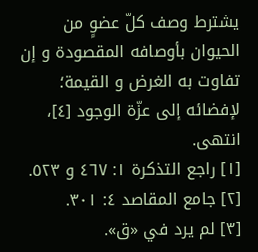يشترط وصف كلّ عضوٍ من الحيوان بأوصافه المقصودة و إن تفاوت به الغرض و القيمة؛ لإفضائه إلى عزّة الوجود [٤]، انتهى.
[١] راجع التذكرة ١: ٤٦٧ و ٥٢٣.
[٢] جامع المقاصد ٤: ٣٠١.
[٣] لم يرد في «ق».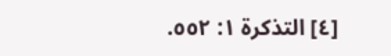[٤] التذكرة ١: ٥٥٢.